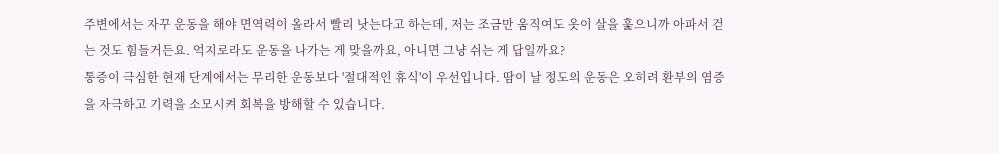주변에서는 자꾸 운동을 해야 면역력이 올라서 빨리 낫는다고 하는데, 저는 조금만 움직여도 옷이 살을 훑으니까 아파서 걷는 것도 힘들거든요. 억지로라도 운동을 나가는 게 맞을까요, 아니면 그냥 쉬는 게 답일까요?
통증이 극심한 현재 단계에서는 무리한 운동보다 '절대적인 휴식'이 우선입니다. 땀이 날 정도의 운동은 오히려 환부의 염증을 자극하고 기력을 소모시켜 회복을 방해할 수 있습니다.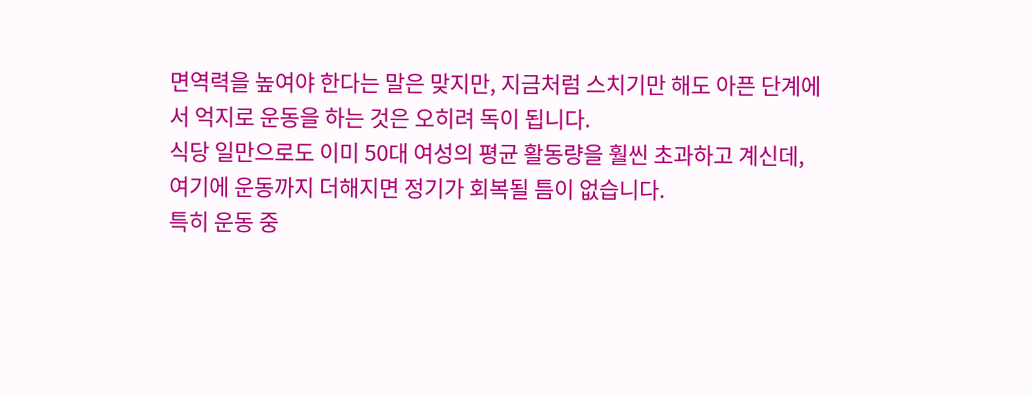면역력을 높여야 한다는 말은 맞지만, 지금처럼 스치기만 해도 아픈 단계에서 억지로 운동을 하는 것은 오히려 독이 됩니다.
식당 일만으로도 이미 50대 여성의 평균 활동량을 훨씬 초과하고 계신데, 여기에 운동까지 더해지면 정기가 회복될 틈이 없습니다.
특히 운동 중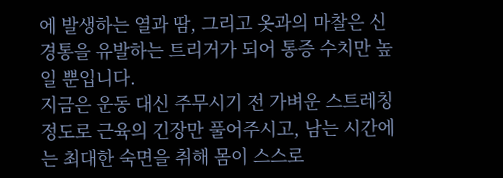에 발생하는 열과 땀, 그리고 옷과의 마찰은 신경통을 유발하는 트리거가 되어 통증 수치만 높일 뿐입니다.
지금은 운동 대신 주무시기 전 가벼운 스트레칭 정도로 근육의 긴장만 풀어주시고, 남는 시간에는 최대한 숙면을 취해 몸이 스스로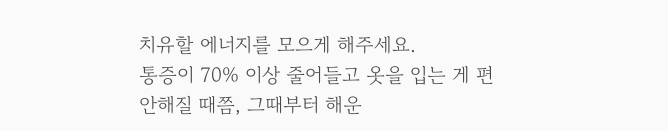치유할 에너지를 모으게 해주세요.
통증이 70% 이상 줄어들고 옷을 입는 게 편안해질 때쯤, 그때부터 해운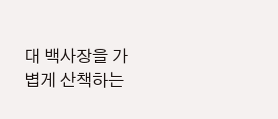대 백사장을 가볍게 산책하는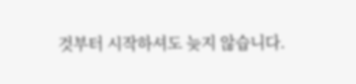것부터 시작하셔도 늦지 않습니다.